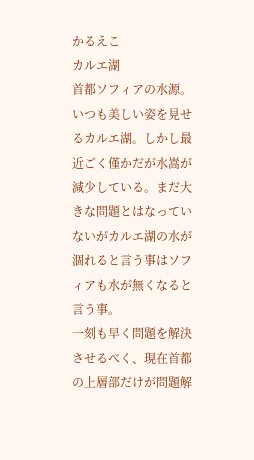かるえこ
カルエ湖
首都ソフィアの水源。
いつも美しい姿を見せるカルエ湖。しかし最近ごく僅かだが水嵩が減少している。まだ大きな問題とはなっていないがカルエ湖の水が涸れると言う事はソフィアも水が無くなると言う事。
一刻も早く問題を解決させるべく、現在首都の上層部だけが問題解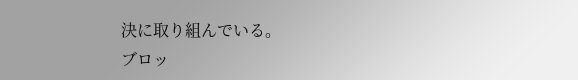決に取り組んでいる。
ブロッ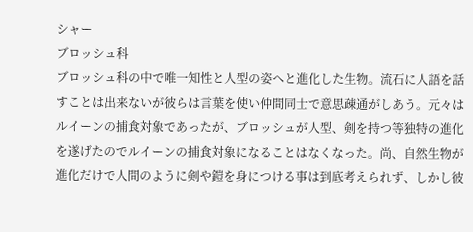シャー
ブロッシュ科
ブロッシュ科の中で唯一知性と人型の姿へと進化した生物。流石に人語を話すことは出来ないが彼らは言葉を使い仲間同士で意思疎通がしあう。元々はルイーンの捕食対象であったが、ブロッシュが人型、剣を持つ等独特の進化を遂げたのでルイーンの捕食対象になることはなくなった。尚、自然生物が進化だけで人間のように剣や鎧を身につける事は到底考えられず、しかし彼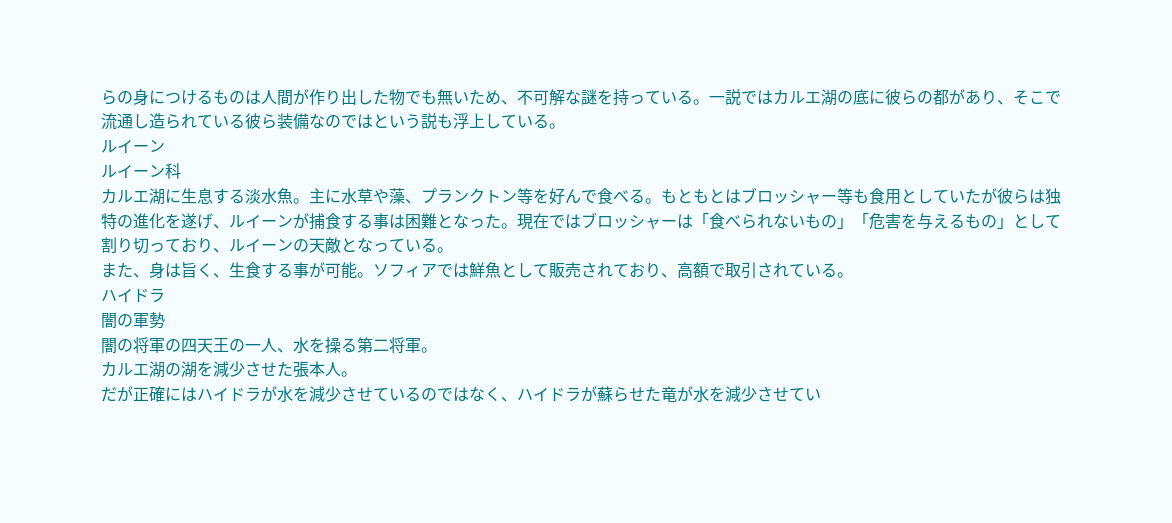らの身につけるものは人間が作り出した物でも無いため、不可解な謎を持っている。一説ではカルエ湖の底に彼らの都があり、そこで流通し造られている彼ら装備なのではという説も浮上している。
ルイーン
ルイーン科
カルエ湖に生息する淡水魚。主に水草や藻、プランクトン等を好んで食べる。もともとはブロッシャー等も食用としていたが彼らは独特の進化を遂げ、ルイーンが捕食する事は困難となった。現在ではブロッシャーは「食べられないもの」「危害を与えるもの」として割り切っており、ルイーンの天敵となっている。
また、身は旨く、生食する事が可能。ソフィアでは鮮魚として販売されており、高額で取引されている。
ハイドラ
闇の軍勢
闇の将軍の四天王の一人、水を操る第二将軍。
カルエ湖の湖を減少させた張本人。
だが正確にはハイドラが水を減少させているのではなく、ハイドラが蘇らせた竜が水を減少させてい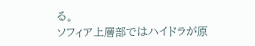る。
ソフィア上層部ではハイドラが原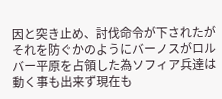因と突き止め、討伐命令が下されたがそれを防ぐかのようにバーノスがロルバー平原を占領した為ソフィア兵達は動く事も出来ず現在も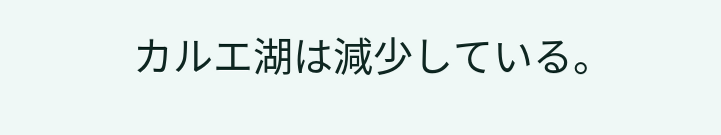カルエ湖は減少している。